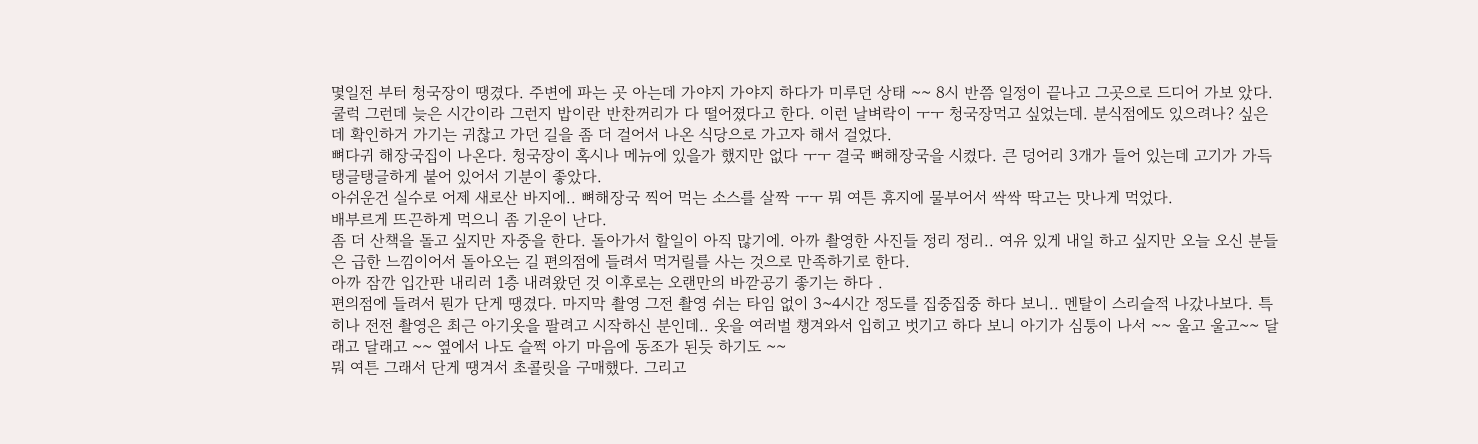몇일전 부터 청국장이 땡겼다. 주변에 파는 곳 아는데 가야지 가야지 하다가 미루던 상태 ~~ 8시 반쯤 일정이 끝나고 그곳으로 드디어 가보 았다.
쿨럭 그런데 늦은 시간이라 그런지 밥이란 반찬꺼리가 다 떨어졌다고 한다. 이런 날벼락이 ㅜㅜ 청국장먹고 싶었는데. 분식점에도 있으려나? 싶은데 확인하거 가기는 귀찮고 가던 길을 좀 더 걸어서 나온 식당으로 가고자 해서 걸었다.
뼈다귀 해장국집이 나온다. 청국장이 혹시나 메뉴에 있을가 했지만 없다 ㅜㅜ 결국 뼈해장국을 시켰다. 큰 덩어리 3개가 들어 있는데 고기가 가득 탱글탱글하게 붙어 있어서 기분이 좋았다.
아쉬운건 실수로 어제 새로산 바지에.. 뼈해장국 찍어 먹는 소스를 살짝 ㅜㅜ 뭐 여튼 휴지에 물부어서 싹싹 딱고는 맛나게 먹었다.
배부르게 뜨끈하게 먹으니 좀 기운이 난다.
좀 더 산책을 돌고 싶지만 자중을 한다. 돌아가서 할일이 아직 많기에. 아까 촬영한 사진들 정리 정리.. 여유 있게 내일 하고 싶지만 오늘 오신 분들은 급한 느낌이어서 돌아오는 길 편의점에 들려서 먹거릴를 사는 것으로 만족하기로 한다.
아까 잠깐 입간판 내리러 1층 내려왔던 것 이후로는 오랜만의 바깓공기 좋기는 하다 .
편의점에 들려서 뭔가 단게 땡겼다. 마지막 촬영 그전 촬영 쉬는 타임 없이 3~4시간 정도를 집중집중 하다 보니.. 멘탈이 스리슬적 나갔나보다. 특히나 전전 촬영은 최근 아기옷을 팔려고 시작하신 분인데.. 옷을 여러벌 챙겨와서 입히고 벗기고 하다 보니 아기가 심퉁이 나서 ~~ 울고 울고~~ 달래고 달래고 ~~ 옆에서 나도 슬쩍 아기 마음에 동조가 된듯 하기도 ~~
뭐 여튼 그래서 단게 땡겨서 초콜릿을 구매했다. 그리고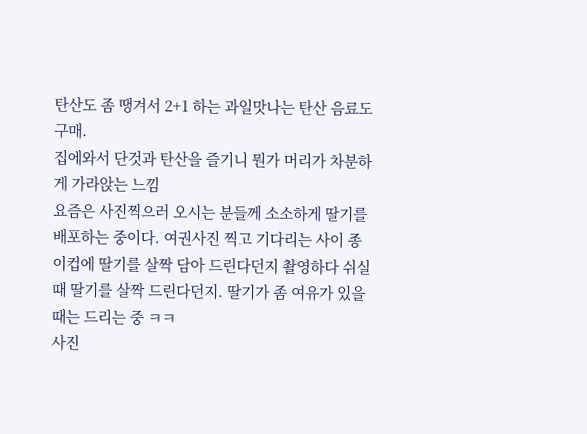탄산도 좀 땡겨서 2+1 하는 과일맛나는 탄산 음료도 구매.
집에와서 단것과 탄산을 즐기니 뭔가 머리가 차분하게 가라앉는 느낌
요즘은 사진찍으러 오시는 분들께 소소하게 딸기를 배포하는 중이다. 여권사진 찍고 기다리는 사이 종이컵에 딸기를 살짝 담아 드린다던지 촬영하다 쉬실때 딸기를 살짝 드린다던지. 딸기가 좀 여유가 있을 때는 드리는 중 ㅋㅋ
사진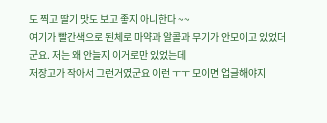도 찍고 딸기 맛도 보고 좋지 아니한다 ~~
여기가 빨간색으로 된체로 마약과 알콜과 무기가 안모이고 있었더군요. 저는 왜 안늘지 이거로만 있었는데
저장고가 작아서 그런거였군요 이런 ㅜㅜ 모이면 업글해야지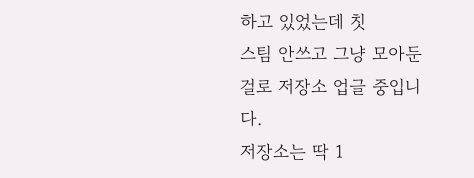하고 있었는데 칫
스팀 안쓰고 그냥 모아둔걸로 저장소 업글 중입니다.
저장소는 딱 1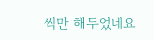씩만 해두었네요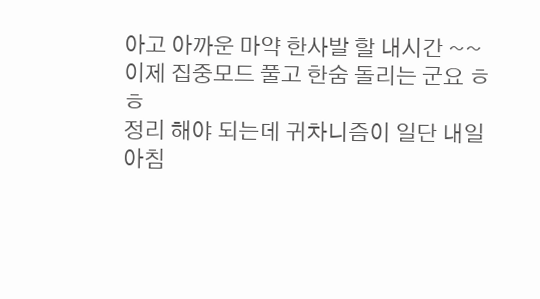아고 아까운 마약 한사발 할 내시간 ~~
이제 집중모드 풀고 한숨 돌리는 군요 ㅎㅎ
정리 해야 되는데 귀차니즘이 일단 내일 아침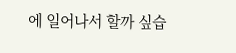에 일어나서 할까 싶습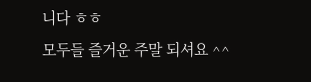니다 ㅎㅎ
모두들 즐거운 주말 되셔요 ^^